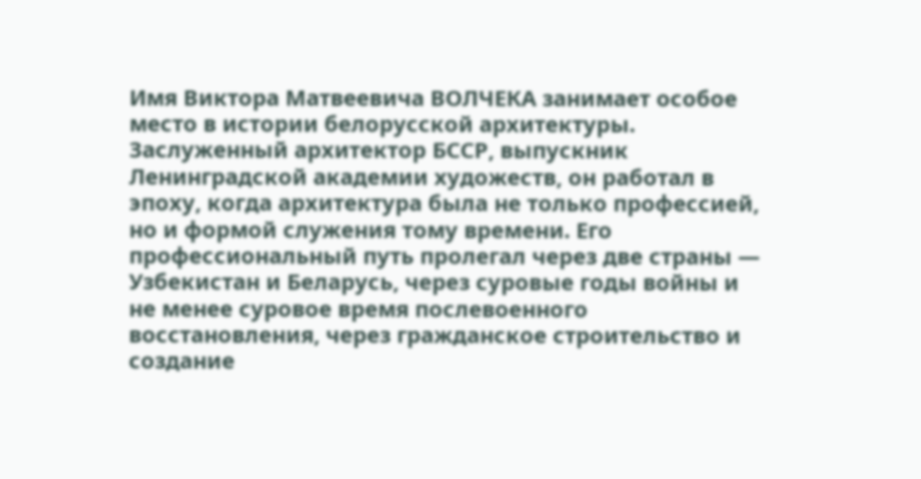Имя Виктора Матвеевича ВОЛЧЕКА занимает особое место в истории белорусской архитектуры. Заслуженный архитектор БССР, выпускник Ленинградской академии художеств, он работал в эпоху, когда архитектура была не только профессией, но и формой служения тому времени. Его профессиональный путь пролегал через две страны — Узбекистан и Беларусь, через суровые годы войны и не менее суровое время послевоенного восстановления, через гражданское строительство и создание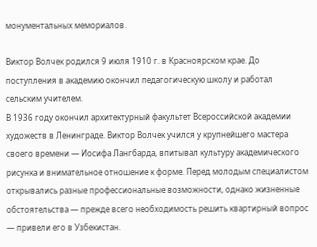монументальных мемориалов.

Виктор Волчек родился 9 июля 1910 г. в Красноярском крае. До поступления в академию окончил педагогическую школу и работал сельским учителем.
В 1936 году окончил архитектурный факультет Всероссийской академии художеств в Ленинграде. Виктор Волчек учился у крупнейшего мастера своего времени — Иосифа Лангбарда, впитывал культуру академического рисунка и внимательное отношение к форме. Перед молодым специалистом открывались разные профессиональные возможности, однако жизненные обстоятельства — прежде всего необходимость решить квартирный вопрос — привели его в Узбекистан.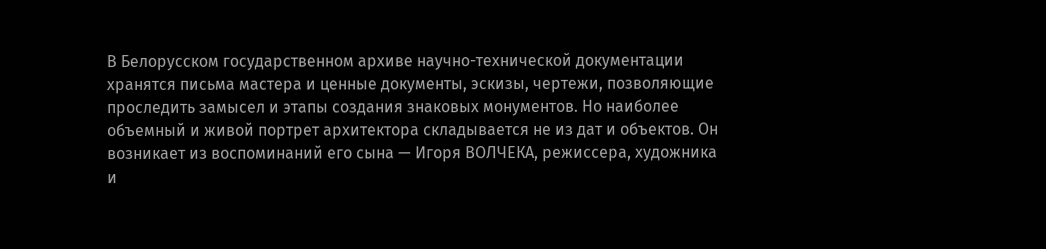В Белорусском государственном архиве научно-технической документации хранятся письма мастера и ценные документы, эскизы, чертежи, позволяющие проследить замысел и этапы создания знаковых монументов. Но наиболее объемный и живой портрет архитектора складывается не из дат и объектов. Он возникает из воспоминаний его сына — Игоря ВОЛЧЕКА, режиссера, художника и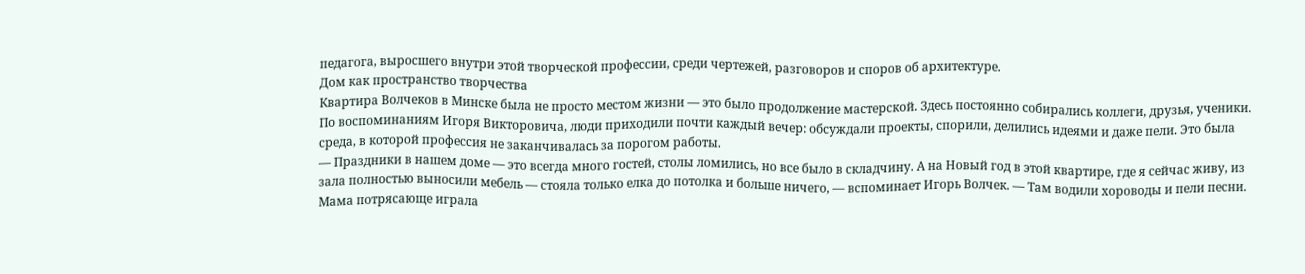педагога, выросшего внутри этой творческой профессии, среди чертежей, разговоров и споров об архитектуре.
Дом как пространство творчества
Квартира Волчеков в Минске была не просто местом жизни — это было продолжение мастерской. Здесь постоянно собирались коллеги, друзья, ученики. По воспоминаниям Игоря Викторовича, люди приходили почти каждый вечер: обсуждали проекты, спорили, делились идеями и даже пели. Это была среда, в которой профессия не заканчивалась за порогом работы.
— Праздники в нашем доме — это всегда много гостей, столы ломились, но все было в складчину. А на Новый год в этой квартире, где я сейчас живу, из зала полностью выносили мебель — стояла только елка до потолка и больше ничего, — вспоминает Игорь Волчек. — Там водили хороводы и пели песни. Мама потрясающе играла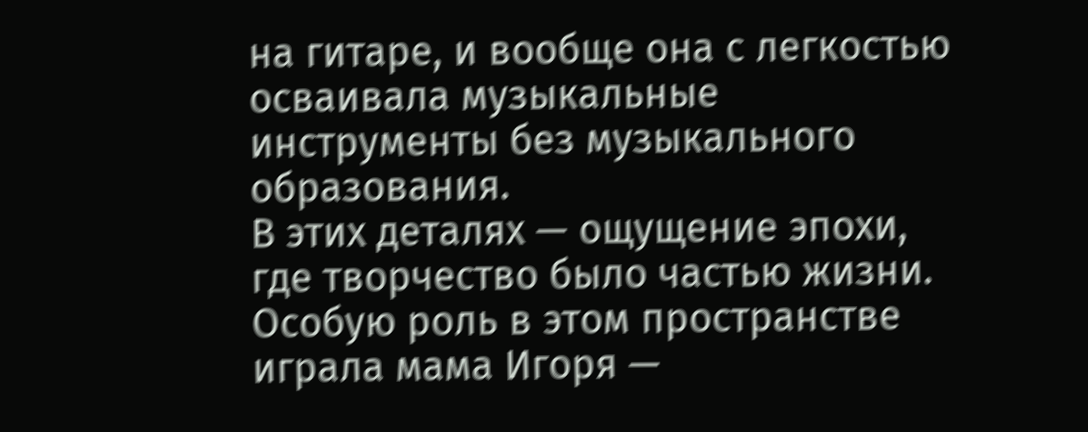на гитаре, и вообще она с легкостью осваивала музыкальные инструменты без музыкального образования.
В этих деталях — ощущение эпохи, где творчество было частью жизни. Особую роль в этом пространстве играла мама Игоря —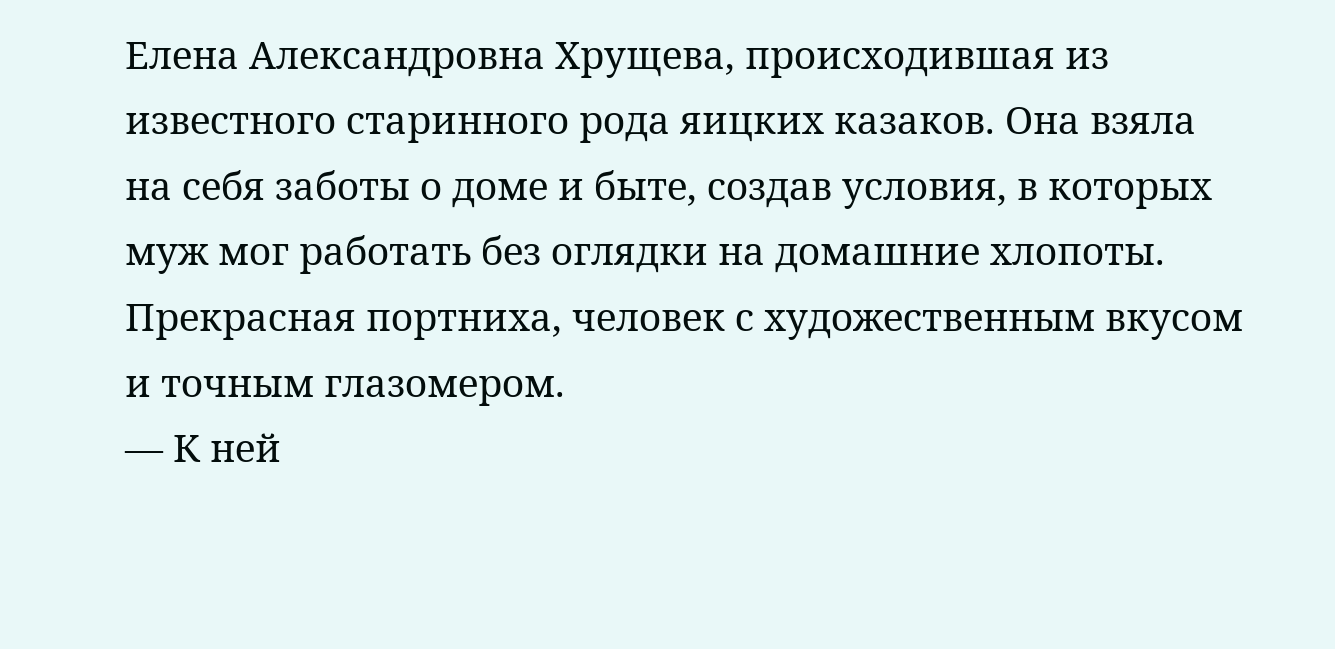Елена Александровна Хрущева, происходившая из известного старинного рода яицких казаков. Она взяла на себя заботы о доме и быте, создав условия, в которых муж мог работать без оглядки на домашние хлопоты. Прекрасная портниха, человек с художественным вкусом и точным глазомером.
— К ней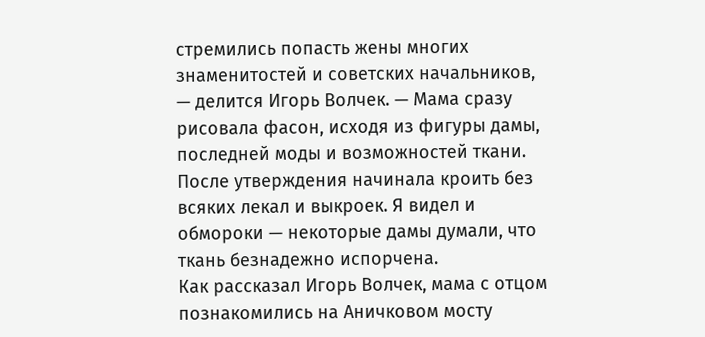стремились попасть жены многих знаменитостей и советских начальников, — делится Игорь Волчек. — Мама сразу рисовала фасон, исходя из фигуры дамы, последней моды и возможностей ткани. После утверждения начинала кроить без всяких лекал и выкроек. Я видел и обмороки — некоторые дамы думали, что ткань безнадежно испорчена.
Как рассказал Игорь Волчек, мама с отцом познакомились на Аничковом мосту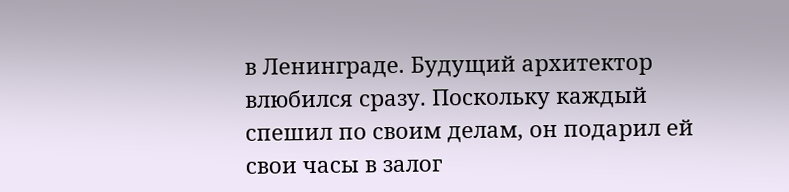в Ленинграде. Будущий архитектор влюбился сразу. Поскольку каждый спешил по своим делам, он подарил ей свои часы в залог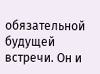обязательной будущей встречи. Он и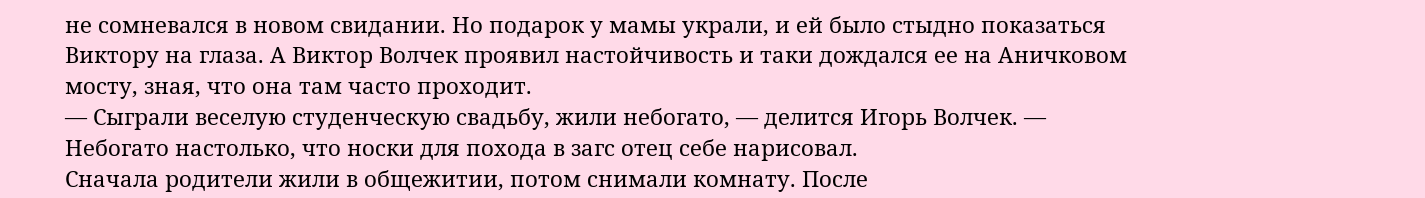не сомневался в новом свидании. Но подарок у мамы украли, и ей было стыдно показаться Виктору на глаза. А Виктор Волчек проявил настойчивость и таки дождался ее на Аничковом мосту, зная, что она там часто проходит.
— Сыграли веселую студенческую свадьбу, жили небогато, — делится Игорь Волчек. — Небогато настолько, что носки для похода в загс отец себе нарисовал.
Сначала родители жили в общежитии, потом снимали комнату. После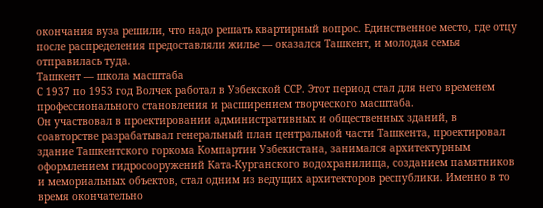окончания вуза решили, что надо решать квартирный вопрос. Единственное место, где отцу после распределения предоставляли жилье — оказался Ташкент, и молодая семья отправилась туда.
Ташкент — школа масштаба
С 1937 по 1953 год Волчек работал в Узбекской ССР. Этот период стал для него временем профессионального становления и расширением творческого масштаба.
Он участвовал в проектировании административных и общественных зданий, в соавторстве разрабатывал генеральный план центральной части Ташкента, проектировал здание Ташкентского горкома Компартии Узбекистана, занимался архитектурным оформлением гидросооружений Ката-Курганского водохранилища, созданием памятников и мемориальных объектов, стал одним из ведущих архитекторов республики. Именно в то время окончательно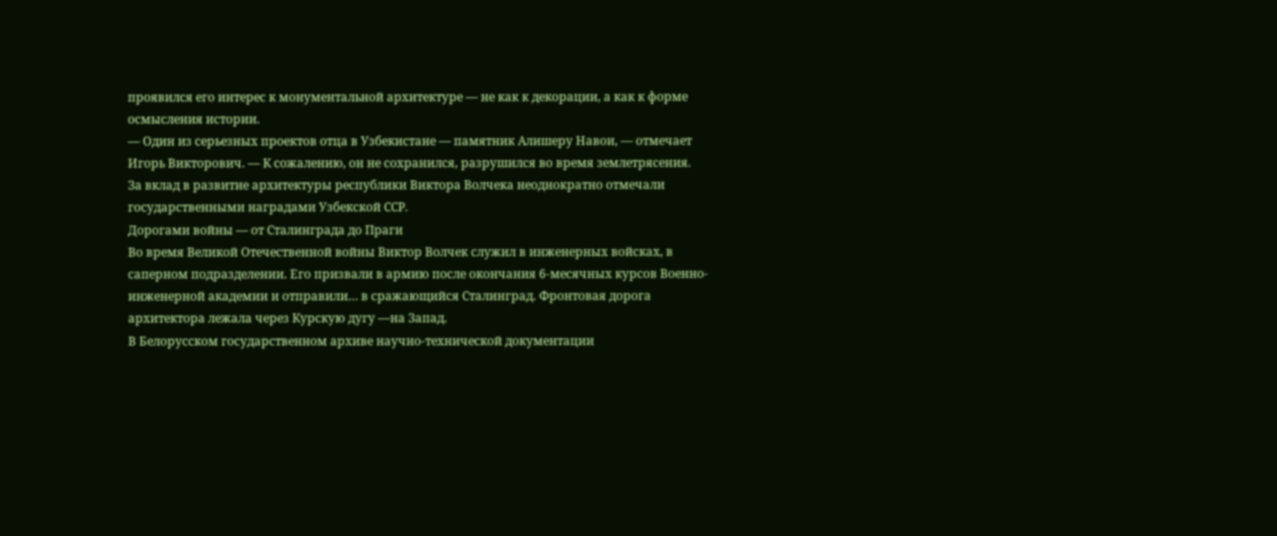проявился его интерес к монументальной архитектуре — не как к декорации, а как к форме осмысления истории.
— Один из серьезных проектов отца в Узбекистане — памятник Алишеру Навои, — отмечает Игорь Викторович. — К сожалению, он не сохранился, разрушился во время землетрясения.
За вклад в развитие архитектуры республики Виктора Волчека неоднократно отмечали государственными наградами Узбекской ССР.
Дорогами войны — от Сталинграда до Праги
Во время Великой Отечественной войны Виктор Волчек служил в инженерных войсках, в саперном подразделении. Его призвали в армию после окончания 6-месячных курсов Военно-инженерной академии и отправили… в сражающийся Сталинград. Фронтовая дорога архитектора лежала через Курскую дугу —на Запад.
В Белорусском государственном архиве научно-технической документации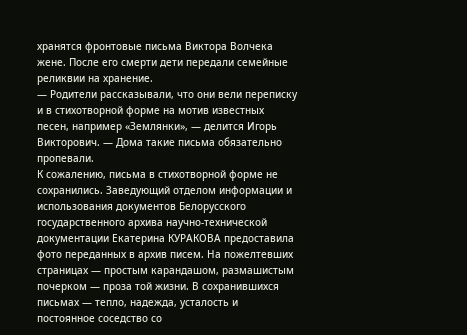хранятся фронтовые письма Виктора Волчека жене. После его смерти дети передали семейные реликвии на хранение.
— Родители рассказывали, что они вели переписку и в стихотворной форме на мотив известных песен, например «Землянки», — делится Игорь Викторович. — Дома такие письма обязательно пропевали.
К сожалению, письма в стихотворной форме не сохранились. Заведующий отделом информации и использования документов Белорусского государственного архива научно-технической документации Екатерина КУРАКОВА предоставила фото переданных в архив писем. На пожелтевших страницах — простым карандашом, размашистым почерком — проза той жизни. В сохранившихся письмах — тепло, надежда, усталость и постоянное соседство со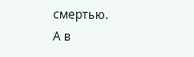смертью.
А в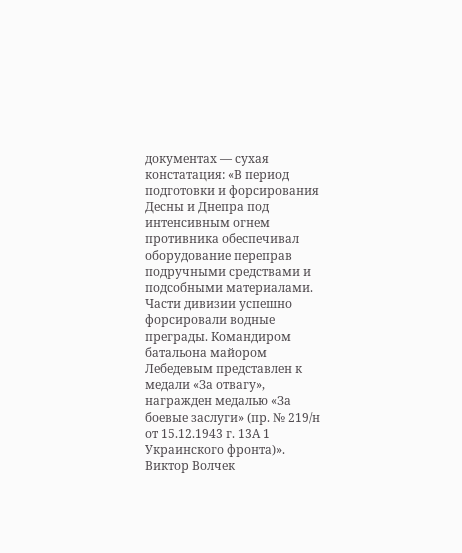документах — сухая констатация: «В период подготовки и форсирования Десны и Днепра под интенсивным огнем противника обеспечивал оборудование переправ подручными средствами и подсобными материалами. Части дивизии успешно форсировали водные преграды. Командиром батальона майором Лебедевым представлен к медали «За отвагу», награжден медалью «За боевые заслуги» (пр. № 219/н от 15.12.1943 г. 13А 1 Украинского фронта)».
Виктор Волчек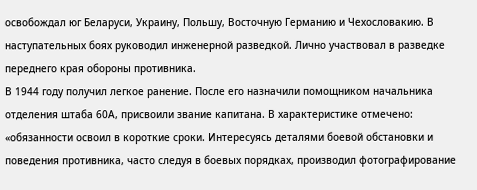освобождал юг Беларуси, Украину, Польшу, Восточную Германию и Чехословакию. В наступательных боях руководил инженерной разведкой. Лично участвовал в разведке переднего края обороны противника.
В 1944 году получил легкое ранение. После его назначили помощником начальника отделения штаба 60А, присвоили звание капитана. В характеристике отмечено: «обязанности освоил в короткие сроки. Интересуясь деталями боевой обстановки и поведения противника, часто следуя в боевых порядках, производил фотографирование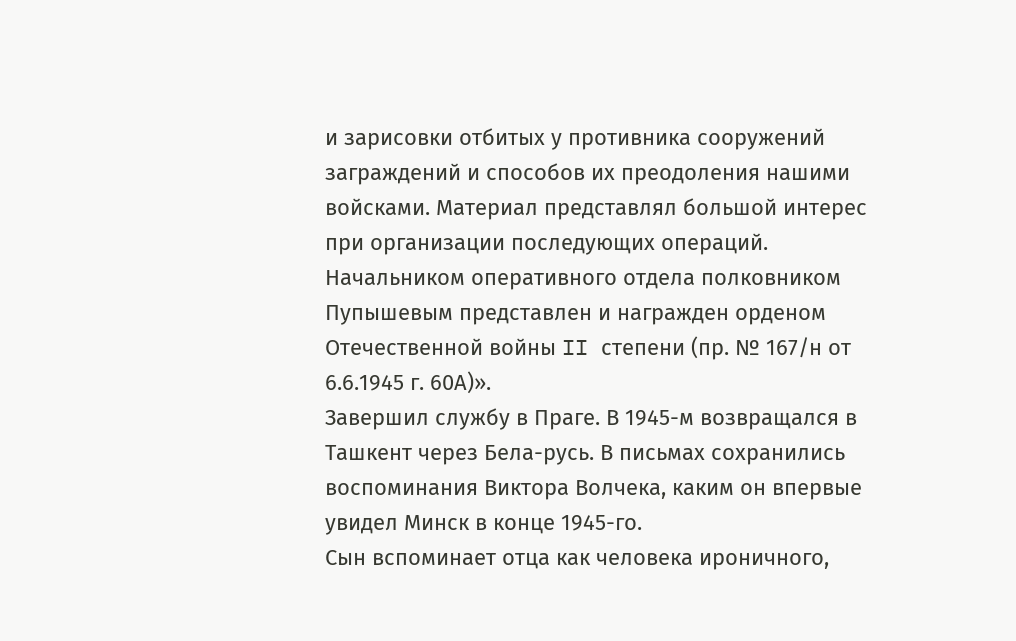и зарисовки отбитых у противника сооружений заграждений и способов их преодоления нашими войсками. Материал представлял большой интерес при организации последующих операций. Начальником оперативного отдела полковником Пупышевым представлен и награжден орденом Отечественной войны II степени (пр. № 167/н от 6.6.1945 г. 60А)».
Завершил службу в Праге. В 1945-м возвращался в Ташкент через Бела-русь. В письмах сохранились воспоминания Виктора Волчека, каким он впервые увидел Минск в конце 1945-го.
Сын вспоминает отца как человека ироничного,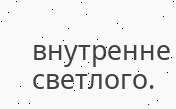внутренне светлого.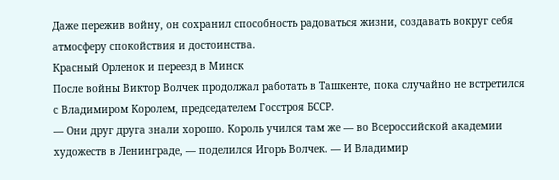Даже пережив войну, он сохранил способность радоваться жизни, создавать вокруг себя атмосферу спокойствия и достоинства.
Красный Орленок и переезд в Минск
После войны Виктор Волчек продолжал работать в Ташкенте, пока случайно не встретился с Владимиром Королем, председателем Госстроя БССР.
— Они друг друга знали хорошо. Король учился там же — во Всероссийской академии художеств в Ленинграде, — поделился Игорь Волчек. — И Владимир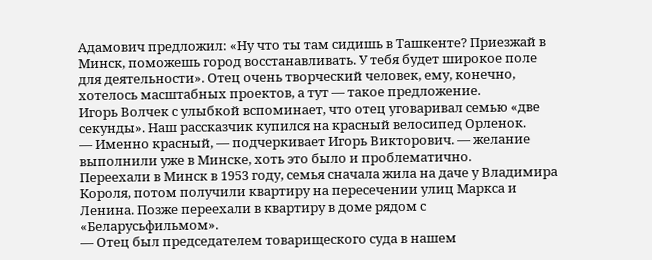Адамович предложил: «Ну что ты там сидишь в Ташкенте? Приезжай в Минск, поможешь город восстанавливать. У тебя будет широкое поле для деятельности». Отец очень творческий человек, ему, конечно, хотелось масштабных проектов, а тут — такое предложение.
Игорь Волчек с улыбкой вспоминает, что отец уговаривал семью «две секунды». Наш рассказчик купился на красный велосипед Орленок.
— Именно красный, — подчеркивает Игорь Викторович. — желание выполнили уже в Минске, хоть это было и проблематично.
Переехали в Минск в 1953 году, семья сначала жила на даче у Владимира Короля, потом получили квартиру на пересечении улиц Маркса и Ленина. Позже переехали в квартиру в доме рядом с «Беларусьфильмом».
— Отец был председателем товарищеского суда в нашем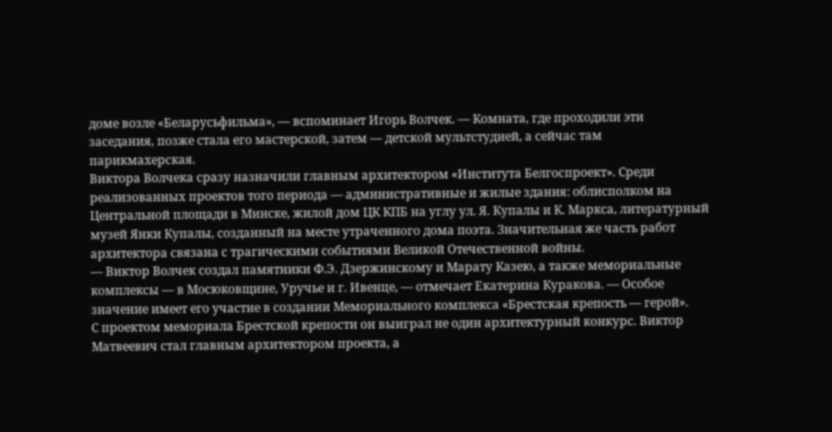доме возле «Беларусьфильма», — вспоминает Игорь Волчек. — Комната, где проходили эти заседания, позже стала его мастерской, затем — детской мультстудией, а сейчас там парикмахерская.
Виктора Волчека сразу назначили главным архитектором «Института Белгоспроект». Среди реализованных проектов того периода — административные и жилые здания: облисполком на Центральной площади в Минске, жилой дом ЦК КПБ на углу ул. Я. Купалы и К. Маркса, литературный музей Янки Купалы, созданный на месте утраченного дома поэта. Значительная же часть работ архитектора связана с трагическими событиями Великой Отечественной войны.
— Виктор Волчек создал памятники Ф.Э. Дзержинскому и Марату Казею, а также мемориальные комплексы — в Мосюковщине, Уручье и г. Ивенце, — отмечает Екатерина Куракова. — Особое значение имеет его участие в создании Мемориального комплекса «Брестская крепость — герой».
С проектом мемориала Брестской крепости он выиграл не один архитектурный конкурс. Виктор Матвеевич стал главным архитектором проекта, а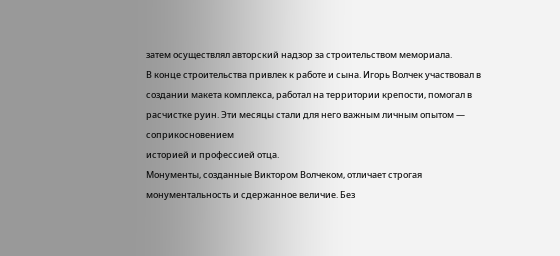затем осуществлял авторский надзор за строительством мемориала.
В конце строительства привлек к работе и сына. Игорь Волчек участвовал в создании макета комплекса, работал на территории крепости, помогал в расчистке руин. Эти месяцы стали для него важным личным опытом — соприкосновением
историей и профессией отца.
Монументы, созданные Виктором Волчеком, отличает строгая монументальность и сдержанное величие. Без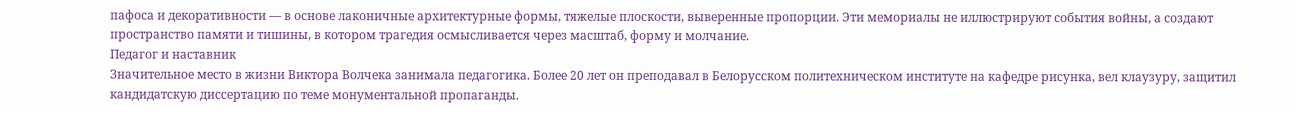пафоса и декоративности — в основе лаконичные архитектурные формы, тяжелые плоскости, выверенные пропорции. Эти мемориалы не иллюстрируют события войны, а создают пространство памяти и тишины, в котором трагедия осмысливается через масштаб, форму и молчание.
Педагог и наставник
Значительное место в жизни Виктора Волчека занимала педагогика. Более 20 лет он преподавал в Белорусском политехническом институте на кафедре рисунка, вел клаузуру, защитил кандидатскую диссертацию по теме монументальной пропаганды.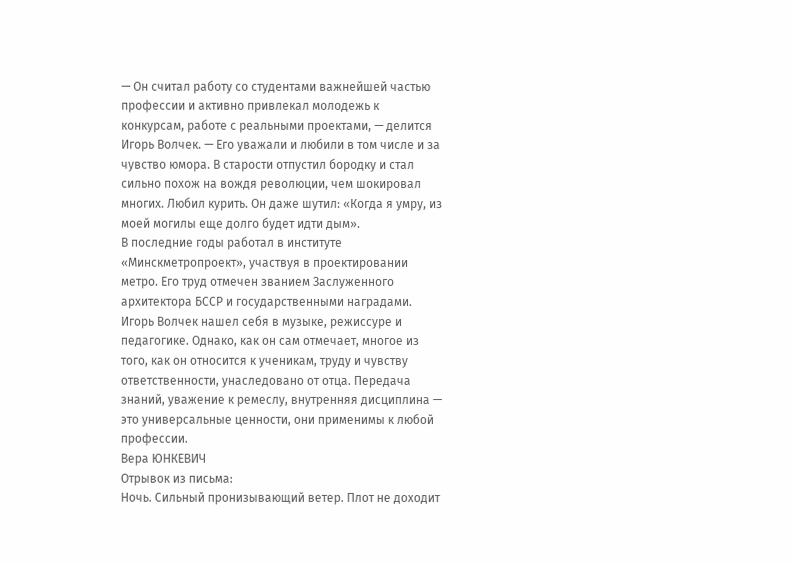— Он считал работу со студентами важнейшей частью профессии и активно привлекал молодежь к конкурсам, работе с реальными проектами, — делится Игорь Волчек. — Его уважали и любили в том числе и за чувство юмора. В старости отпустил бородку и стал сильно похож на вождя революции, чем шокировал многих. Любил курить. Он даже шутил: «Когда я умру, из моей могилы еще долго будет идти дым».
В последние годы работал в институте «Минскметропроект», участвуя в проектировании метро. Его труд отмечен званием Заслуженного архитектора БССР и государственными наградами.
Игорь Волчек нашел себя в музыке, режиссуре и педагогике. Однако, как он сам отмечает, многое из того, как он относится к ученикам, труду и чувству ответственности, унаследовано от отца. Передача знаний, уважение к ремеслу, внутренняя дисциплина — это универсальные ценности, они применимы к любой профессии.
Вера ЮНКЕВИЧ
Отрывок из письма:
Ночь. Сильный пронизывающий ветер. Плот не доходит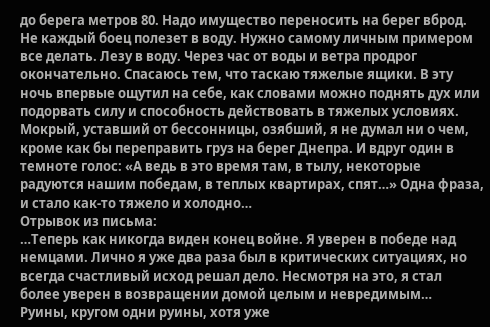до берега метров 80. Надо имущество переносить на берег вброд. Не каждый боец полезет в воду. Нужно самому личным примером все делать. Лезу в воду. Через час от воды и ветра продрог окончательно. Спасаюсь тем, что таскаю тяжелые ящики. В эту ночь впервые ощутил на себе, как словами можно поднять дух или подорвать силу и способность действовать в тяжелых условиях. Мокрый, уставший от бессонницы, озябший, я не думал ни о чем, кроме как бы переправить груз на берег Днепра. И вдруг один в темноте голос: «А ведь в это время там, в тылу, некоторые радуются нашим победам, в теплых квартирах, спят…» Одна фраза, и стало как-то тяжело и холодно…
Отрывок из письма:
…Теперь как никогда виден конец войне. Я уверен в победе над немцами. Лично я уже два раза был в критических ситуациях, но всегда счастливый исход решал дело. Несмотря на это, я стал более уверен в возвращении домой целым и невредимым…
Руины, кругом одни руины, хотя уже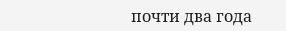почти два года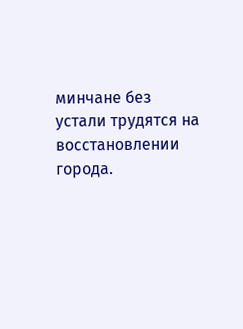минчане без устали трудятся на восстановлении города.